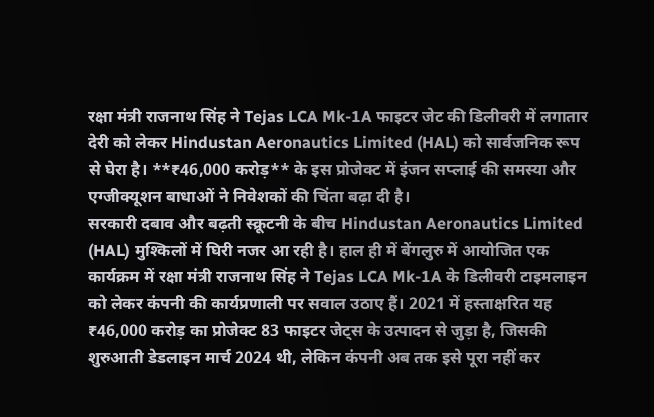रक्षा मंत्री राजनाथ सिंह ने Tejas LCA Mk-1A फाइटर जेट की डिलीवरी में लगातार देरी को लेकर Hindustan Aeronautics Limited (HAL) को सार्वजनिक रूप से घेरा है। **₹46,000 करोड़** के इस प्रोजेक्ट में इंजन सप्लाई की समस्या और एग्जीक्यूशन बाधाओं ने निवेशकों की चिंता बढ़ा दी है।
सरकारी दबाव और बढ़ती स्क्रूटनी के बीच Hindustan Aeronautics Limited (HAL) मुश्किलों में घिरी नजर आ रही है। हाल ही में बेंगलुरु में आयोजित एक कार्यक्रम में रक्षा मंत्री राजनाथ सिंह ने Tejas LCA Mk-1A के डिलीवरी टाइमलाइन को लेकर कंपनी की कार्यप्रणाली पर सवाल उठाए हैं। 2021 में हस्ताक्षरित यह ₹46,000 करोड़ का प्रोजेक्ट 83 फाइटर जेट्स के उत्पादन से जुड़ा है, जिसकी शुरुआती डेडलाइन मार्च 2024 थी, लेकिन कंपनी अब तक इसे पूरा नहीं कर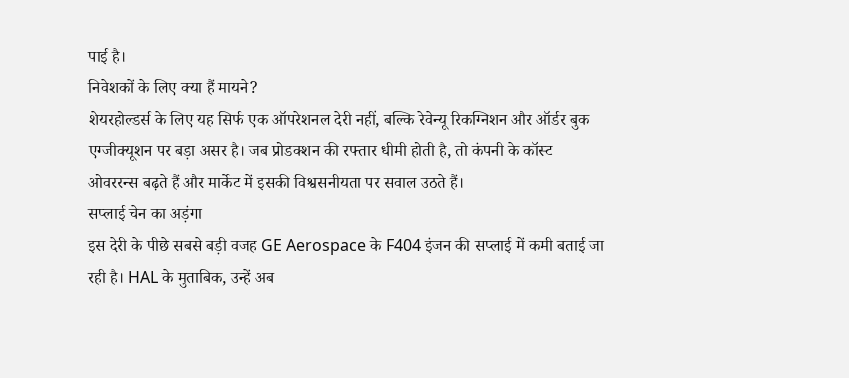पाई है।
निवेशकों के लिए क्या हैं मायने?
शेयरहोल्डर्स के लिए यह सिर्फ एक ऑपरेशनल देरी नहीं, बल्कि रेवेन्यू रिकग्निशन और ऑर्डर बुक एग्जीक्यूशन पर बड़ा असर है। जब प्रोडक्शन की रफ्तार धीमी होती है, तो कंपनी के कॉस्ट ओवररन्स बढ़ते हैं और मार्केट में इसकी विश्वसनीयता पर सवाल उठते हैं।
सप्लाई चेन का अड़ंगा
इस देरी के पीछे सबसे बड़ी वजह GE Aerospace के F404 इंजन की सप्लाई में कमी बताई जा रही है। HAL के मुताबिक, उन्हें अब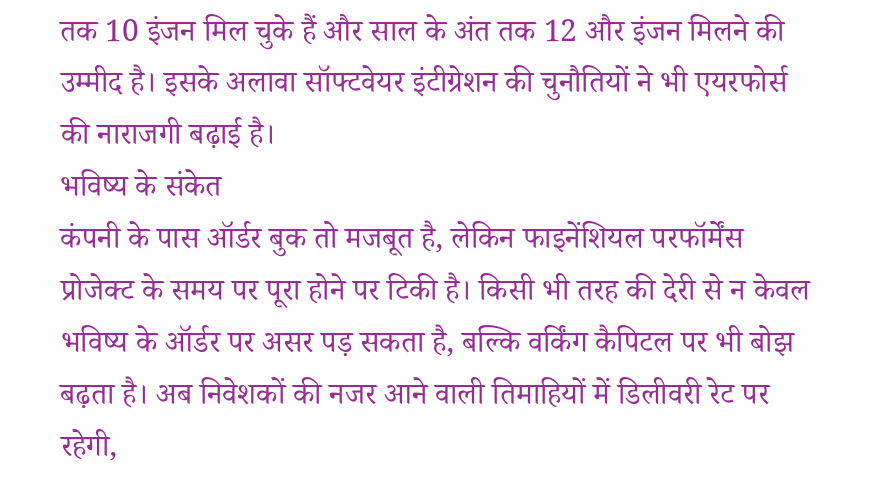तक 10 इंजन मिल चुके हैं और साल के अंत तक 12 और इंजन मिलने की उम्मीद है। इसके अलावा सॉफ्टवेयर इंटीग्रेशन की चुनौतियों ने भी एयरफोर्स की नाराजगी बढ़ाई है।
भविष्य के संकेत
कंपनी के पास ऑर्डर बुक तो मजबूत है, लेकिन फाइनेंशियल परफॉर्मेंस प्रोजेक्ट के समय पर पूरा होने पर टिकी है। किसी भी तरह की देरी से न केवल भविष्य के ऑर्डर पर असर पड़ सकता है, बल्कि वर्किंग कैपिटल पर भी बोझ बढ़ता है। अब निवेशकों की नजर आने वाली तिमाहियों में डिलीवरी रेट पर रहेगी,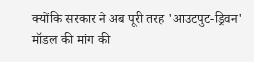क्योंकि सरकार ने अब पूरी तरह 'आउटपुट-ड्रिवन' मॉडल की मांग की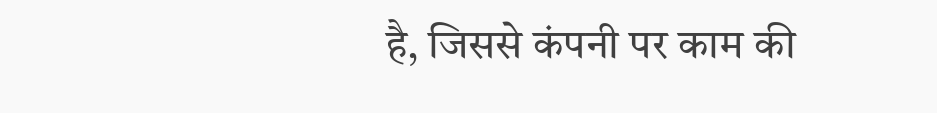है, जिससे कंपनी पर काम की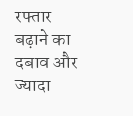रफ्तार बढ़ाने का दबाव और ज्यादा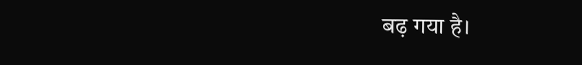बढ़ गया है।